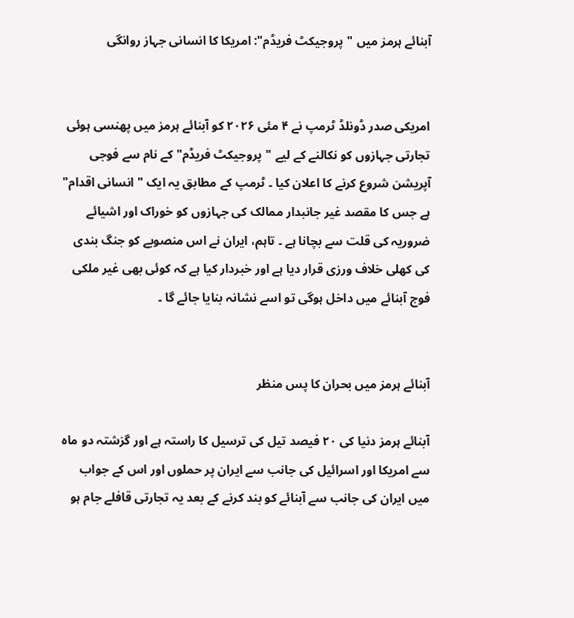آبنائے ہرمز میں "پروجیکٹ فریڈم": امریکا کا انسانی جہاز روانگی


امریکی صدر ڈونلڈ ٹرمپ نے ۴ مئی ۲۰۲۶ کو آبنائے ہرمز میں پھنسی ہوئی تجارتی جہازوں کو نکالنے کے لیے "پروجیکٹ فریڈم" کے نام سے فوجی آپریشن شروع کرنے کا اعلان کیا ۔ ٹرمپ کے مطابق یہ ایک "انسانی اقدام" ہے جس کا مقصد غیر جانبدار ممالک کی جہازوں کو خوراک اور اشیائے ضروریہ کی قلت سے بچانا ہے ۔ تاہم، ایران نے اس منصوبے کو جنگ بندی کی کھلی خلاف ورزی قرار دیا ہے اور خبردار کیا ہے کہ کوئی بھی غیر ملکی فوج آبنائے میں داخل ہوگی تو اسے نشانہ بنایا جائے گا ۔


آبنائے ہرمز میں بحران کا پس منظر

آبنائے ہرمز دنیا کی ۲۰ فیصد تیل کی ترسیل کا راستہ ہے اور گزشتہ دو ماہ سے امریکا اور اسرائیل کی جانب سے ایران پر حملوں اور اس کے جواب میں ایران کی جانب سے آبنائے کو بند کرنے کے بعد یہ تجارتی قافلے جام ہو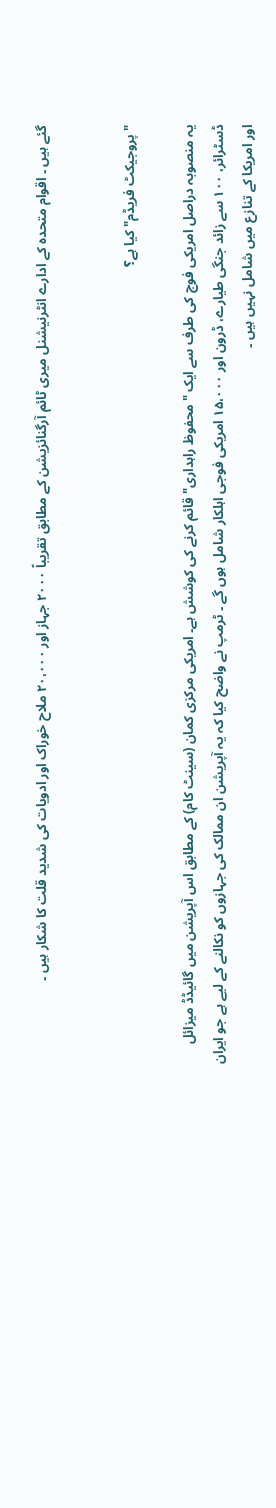گئے ہیں ۔ اقوام متحدہ کے ادارے انٹرنیشنل میری ٹائم آرگنائزیشن کے مطابق تقریباً ۲۰۰۰ جہاز اور ۲۰،۰۰۰ ملاح خوراک اور ادویات کی شدید قلت کا شکار ہیں ۔


"پروجیکٹ فریڈم" کیا ہے؟

یہ منصوبہ دراصل امریکی فوج کی طرف سے ایک "محفوظ راہداری" قائم کرنے کی کوشش ہے۔ امریکی مرکزی کمان (سینٹ کام) کے مطابق اس آپریشن میں گائیڈڈ میزائل ڈسٹرائر، ۱۰۰ سے زائد جنگی طیارے، ڈرون اور ۱۵،۰۰۰ امریکی فوجی اہلکار شامل ہوں گے ۔ ٹرمپ نے واضح کیا کہ یہ آپریشن ان ممالک کی جہازوں کو نکالنے کے لیے ہے جو ایران اور امریکا کے تنازع میں شامل نہیں ہیں ۔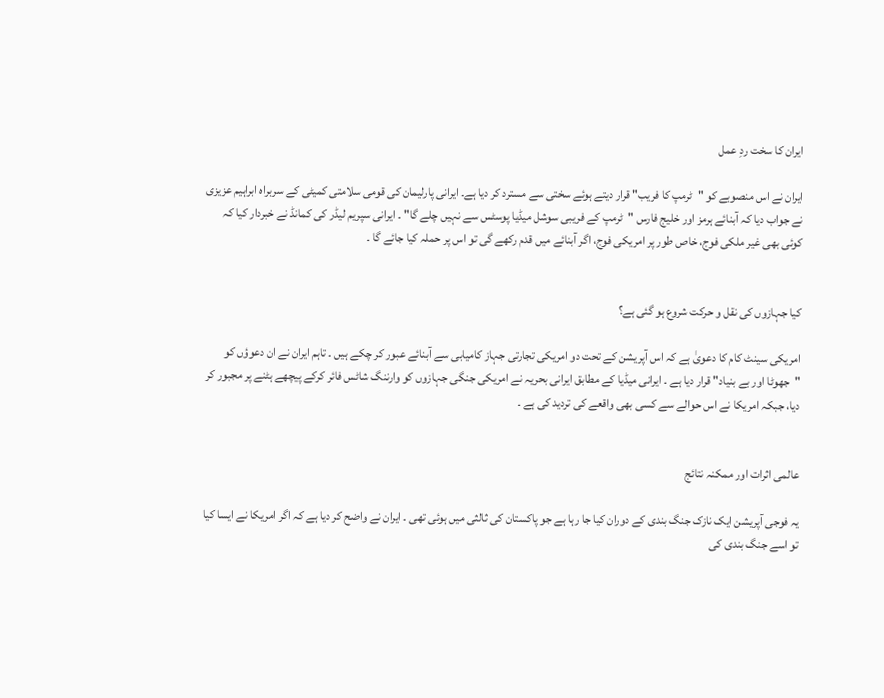ایران کا سخت ردِ عمل

ایران نے اس منصوبے کو "ٹرمپ کا فریب" قرار دیتے ہوئے سختی سے مسترد کر دیا ہے۔ ایرانی پارلیمان کی قومی سلامتی کمیٹی کے سربراہ ابراہیم عزیزی نے جواب دیا کہ آبنائے ہرمز اور خلیج فارس "ٹرمپ کے فریبی سوشل میڈیا پوسٹس سے نہیں چلے گا" ۔ ایرانی سپریم لیڈر کی کمانڈ نے خبردار کیا کہ کوئی بھی غیر ملکی فوج، خاص طور پر امریکی فوج، اگر آبنائے میں قدم رکھے گی تو اس پر حملہ کیا جائے گا ۔


کیا جہازوں کی نقل و حرکت شروع ہو گئی ہے؟

امریکی سینٹ کام کا دعویٰ ہے کہ اس آپریشن کے تحت دو امریکی تجارتی جہاز کامیابی سے آبنائے عبور کر چکے ہیں ۔ تاہم ایران نے ان دعوؤں کو "جھوٹا اور بے بنیاد" قرار دیا ہے ۔ ایرانی میڈیا کے مطابق ایرانی بحریہ نے امریکی جنگی جہازوں کو وارننگ شاٹس فائر کرکے پیچھے ہٹنے پر مجبور کر دیا، جبکہ امریکا نے اس حوالے سے کسی بھی واقعے کی تردید کی ہے ۔


عالمی اثرات اور ممکنہ نتائج

یہ فوجی آپریشن ایک نازک جنگ بندی کے دوران کیا جا رہا ہے جو پاکستان کی ثالثی میں ہوئی تھی ۔ ایران نے واضح کر دیا ہے کہ اگر امریکا نے ایسا کیا تو اسے جنگ بندی کی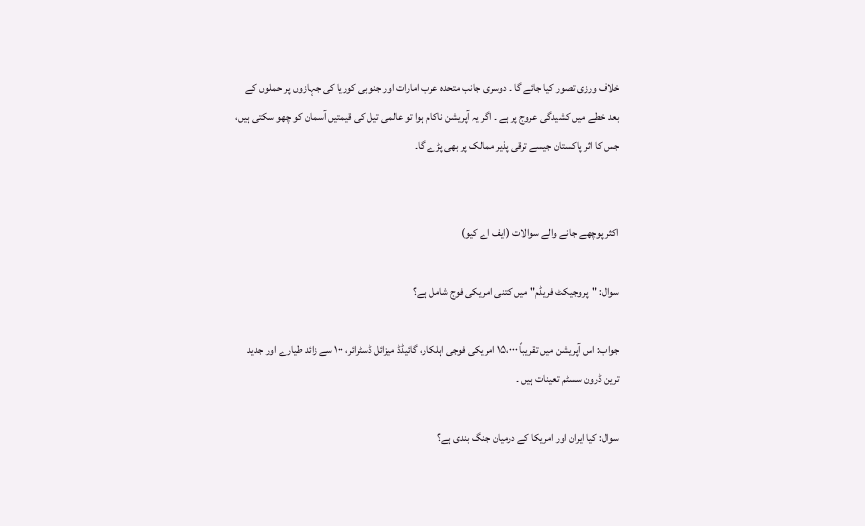خلاف ورزی تصور کیا جائے گا ۔ دوسری جانب متحدہ عرب امارات اور جنوبی کوریا کی جہازوں پر حملوں کے بعد خطے میں کشیدگی عروج پر ہے ۔ اگر یہ آپریشن ناکام ہوا تو عالمی تیل کی قیمتیں آسمان کو چھو سکتی ہیں، جس کا اثر پاکستان جیسے ترقی پذیر ممالک پر بھی پڑے گا۔


اکثر پوچھے جانے والے سوالات (ایف اے کیو)

سوال: "پروجیکٹ فریڈم" میں کتنی امریکی فوج شامل ہے؟

جواب: اس آپریشن میں تقریباً ۱۵،۰۰۰ امریکی فوجی اہلکار، گائیڈڈ میزائل ڈسٹرائر، ۱۰۰ سے زائد طیارے اور جدید ترین ڈرون سسٹم تعینات ہیں ۔

سوال: کیا ایران اور امریکا کے درمیان جنگ بندی ہے؟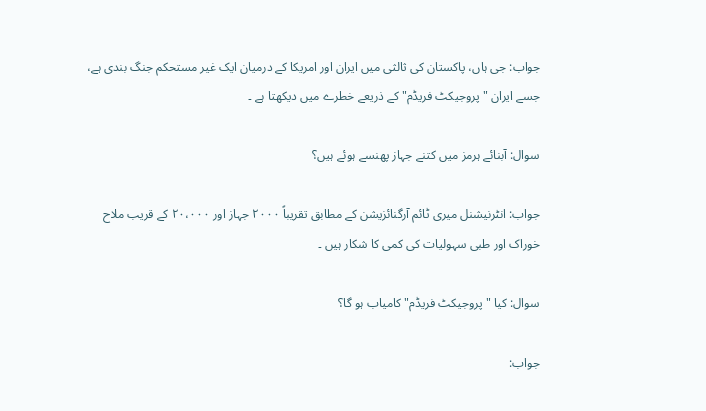جواب: جی ہاں، پاکستان کی ثالثی میں ایران اور امریکا کے درمیان ایک غیر مستحکم جنگ بندی ہے، جسے ایران "پروجیکٹ فریڈم" کے ذریعے خطرے میں دیکھتا ہے ۔

سوال: آبنائے ہرمز میں کتنے جہاز پھنسے ہوئے ہیں؟

جواب: انٹرنیشنل میری ٹائم آرگنائزیشن کے مطابق تقریباً ۲۰۰۰ جہاز اور ۲۰،۰۰۰ کے قریب ملاح خوراک اور طبی سہولیات کی کمی کا شکار ہیں ۔

سوال: کیا "پروجیکٹ فریڈم" کامیاب ہو گا؟

جواب: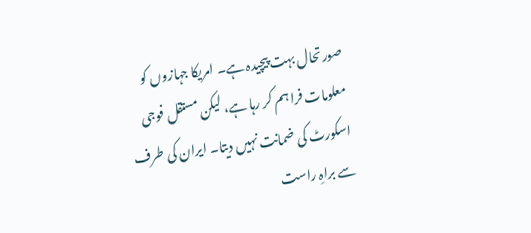صورتحال بہت پیچیدہ ہے۔ امریکا جہازوں کو معلومات فراہم کر رہا ہے، لیکن مستقل فوجی اسکورٹ کی ضمانت نہیں دیتا۔ ایران کی طرف سے براہِ راست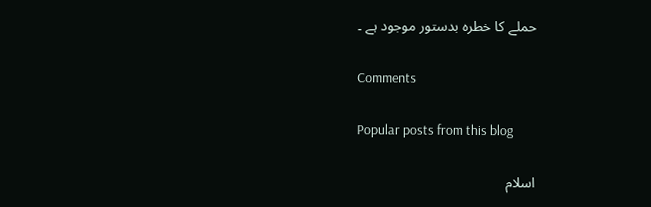حملے کا خطرہ بدستور موجود ہے ۔

Comments

Popular posts from this blog

اسلام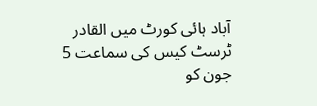آباد ہائی کورٹ میں القادر ٹرسٹ کیس کی سماعت 5 جون کو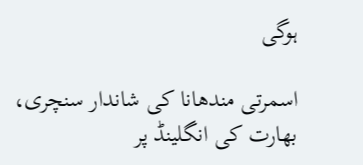ہوگی

اسمرتی مندھانا کی شاندار سنچری، بھارت کی انگلینڈ پر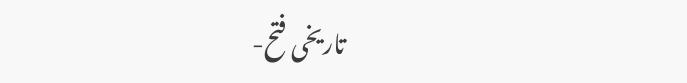تاریخی فتح-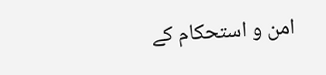امن و استحکام کے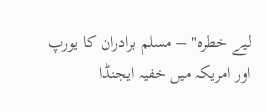لیے خطرہ" – مسلم برادران کا یورپ اور امریکہ میں خفیہ ایجنڈا